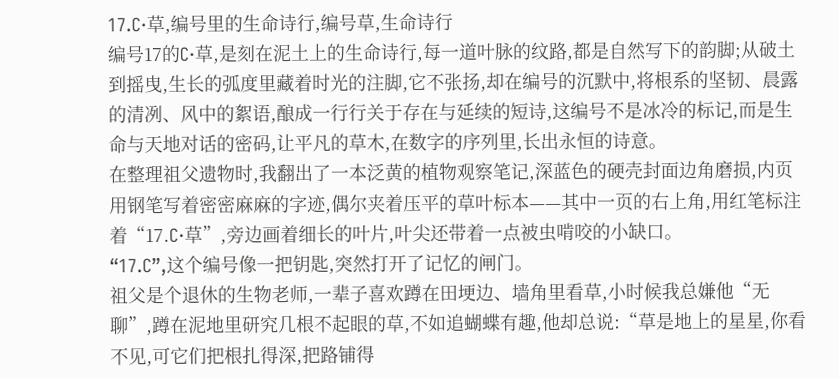17.C·草,编号里的生命诗行,编号草,生命诗行
编号17的C·草,是刻在泥土上的生命诗行,每一道叶脉的纹路,都是自然写下的韵脚;从破土到摇曳,生长的弧度里藏着时光的注脚,它不张扬,却在编号的沉默中,将根系的坚韧、晨露的清冽、风中的絮语,酿成一行行关于存在与延续的短诗,这编号不是冰冷的标记,而是生命与天地对话的密码,让平凡的草木,在数字的序列里,长出永恒的诗意。
在整理祖父遗物时,我翻出了一本泛黄的植物观察笔记,深蓝色的硬壳封面边角磨损,内页用钢笔写着密密麻麻的字迹,偶尔夹着压平的草叶标本——其中一页的右上角,用红笔标注着“17.C·草”,旁边画着细长的叶片,叶尖还带着一点被虫啃咬的小缺口。
“17.C”,这个编号像一把钥匙,突然打开了记忆的闸门。
祖父是个退休的生物老师,一辈子喜欢蹲在田埂边、墙角里看草,小时候我总嫌他“无聊”,蹲在泥地里研究几根不起眼的草,不如追蝴蝶有趣,他却总说:“草是地上的星星,你看不见,可它们把根扎得深,把路铺得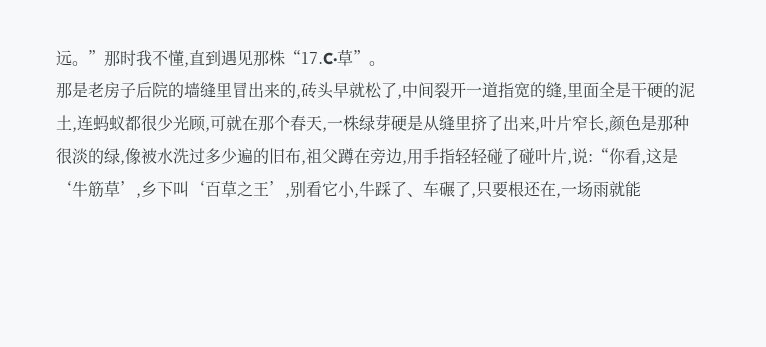远。”那时我不懂,直到遇见那株“17.C·草”。
那是老房子后院的墙缝里冒出来的,砖头早就松了,中间裂开一道指宽的缝,里面全是干硬的泥土,连蚂蚁都很少光顾,可就在那个春天,一株绿芽硬是从缝里挤了出来,叶片窄长,颜色是那种很淡的绿,像被水洗过多少遍的旧布,祖父蹲在旁边,用手指轻轻碰了碰叶片,说:“你看,这是‘牛筋草’,乡下叫‘百草之王’,别看它小,牛踩了、车碾了,只要根还在,一场雨就能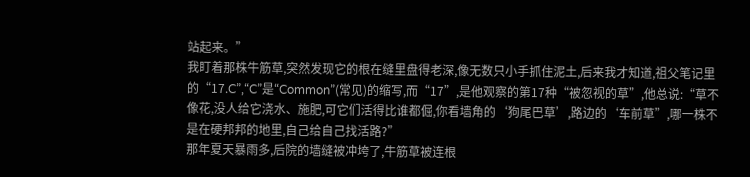站起来。”
我盯着那株牛筋草,突然发现它的根在缝里盘得老深,像无数只小手抓住泥土,后来我才知道,祖父笔记里的“17.C”,“C”是“Common”(常见)的缩写,而“17”,是他观察的第17种“被忽视的草”,他总说:“草不像花,没人给它浇水、施肥,可它们活得比谁都倔,你看墙角的‘狗尾巴草’,路边的‘车前草”,哪一株不是在硬邦邦的地里,自己给自己找活路?”
那年夏天暴雨多,后院的墙缝被冲垮了,牛筋草被连根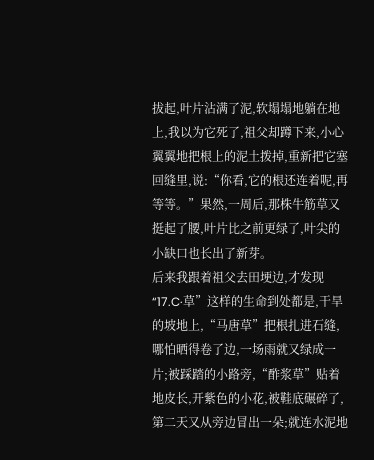拔起,叶片沾满了泥,软塌塌地躺在地上,我以为它死了,祖父却蹲下来,小心翼翼地把根上的泥土拨掉,重新把它塞回缝里,说:“你看,它的根还连着呢,再等等。”果然,一周后,那株牛筋草又挺起了腰,叶片比之前更绿了,叶尖的小缺口也长出了新芽。
后来我跟着祖父去田埂边,才发现“17.C·草”这样的生命到处都是,干旱的坡地上,“马唐草”把根扎进石缝,哪怕晒得卷了边,一场雨就又绿成一片;被踩踏的小路旁,“酢浆草”贴着地皮长,开紫色的小花,被鞋底碾碎了,第二天又从旁边冒出一朵;就连水泥地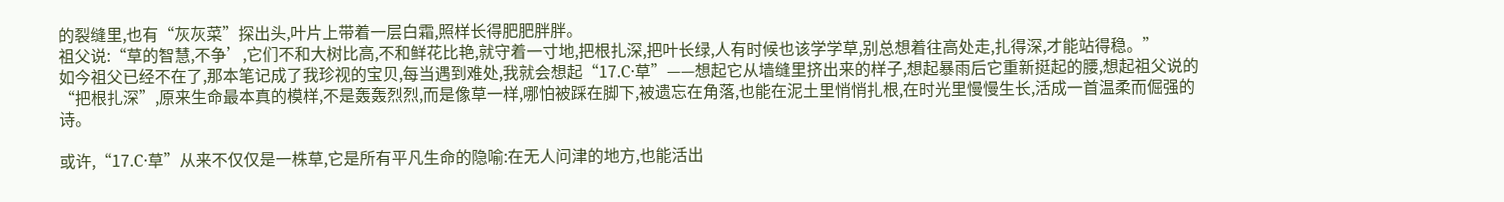的裂缝里,也有“灰灰菜”探出头,叶片上带着一层白霜,照样长得肥肥胖胖。
祖父说:“草的智慧,不争’,它们不和大树比高,不和鲜花比艳,就守着一寸地,把根扎深,把叶长绿,人有时候也该学学草,别总想着往高处走,扎得深,才能站得稳。”
如今祖父已经不在了,那本笔记成了我珍视的宝贝,每当遇到难处,我就会想起“17.C·草”——想起它从墙缝里挤出来的样子,想起暴雨后它重新挺起的腰,想起祖父说的“把根扎深”,原来生命最本真的模样,不是轰轰烈烈,而是像草一样,哪怕被踩在脚下,被遗忘在角落,也能在泥土里悄悄扎根,在时光里慢慢生长,活成一首温柔而倔强的诗。

或许,“17.C·草”从来不仅仅是一株草,它是所有平凡生命的隐喻:在无人问津的地方,也能活出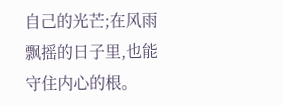自己的光芒;在风雨飘摇的日子里,也能守住内心的根。